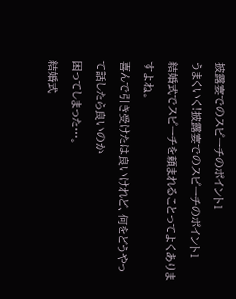披露宴でのスピーチのポイント1
うまくいく!披露宴でのスピーチのポイント1
結婚式でスピーチを頼まれることってよくありますよね。
喜んで引き受けたは良いけれど、何をどうやって話したら良いのか
困ってしまった…。
結婚式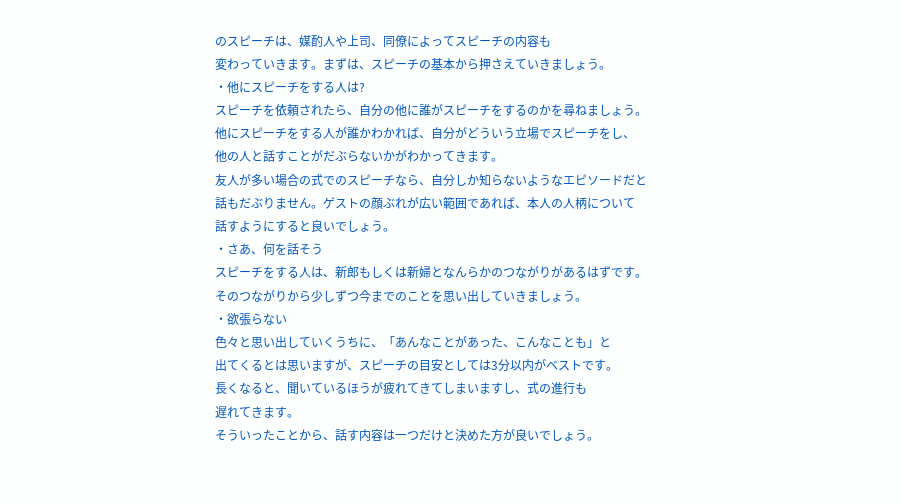のスピーチは、媒酌人や上司、同僚によってスピーチの内容も
変わっていきます。まずは、スピーチの基本から押さえていきましょう。
・他にスピーチをする人は?
スピーチを依頼されたら、自分の他に誰がスピーチをするのかを尋ねましょう。
他にスピーチをする人が誰かわかれば、自分がどういう立場でスピーチをし、
他の人と話すことがだぶらないかがわかってきます。
友人が多い場合の式でのスピーチなら、自分しか知らないようなエピソードだと
話もだぶりません。ゲストの顔ぶれが広い範囲であれば、本人の人柄について
話すようにすると良いでしょう。
・さあ、何を話そう
スピーチをする人は、新郎もしくは新婦となんらかのつながりがあるはずです。
そのつながりから少しずつ今までのことを思い出していきましょう。
・欲張らない
色々と思い出していくうちに、「あんなことがあった、こんなことも」と
出てくるとは思いますが、スピーチの目安としては3分以内がベストです。
長くなると、聞いているほうが疲れてきてしまいますし、式の進行も
遅れてきます。
そういったことから、話す内容は一つだけと決めた方が良いでしょう。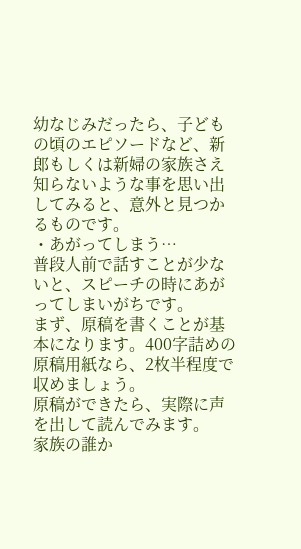幼なじみだったら、子どもの頃のエピソードなど、新郎もしくは新婦の家族さえ
知らないような事を思い出してみると、意外と見つかるものです。
・あがってしまう…
普段人前で話すことが少ないと、スピーチの時にあがってしまいがちです。
まず、原稿を書くことが基本になります。400字詰めの原稿用紙なら、2枚半程度で
収めましょう。
原稿ができたら、実際に声を出して読んでみます。
家族の誰か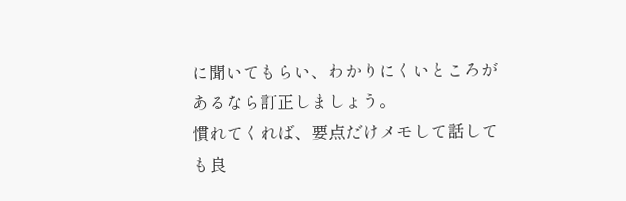に聞いてもらい、わかりにくいところがあるなら訂正しましょう。
慣れてくれば、要点だけメモして話しても良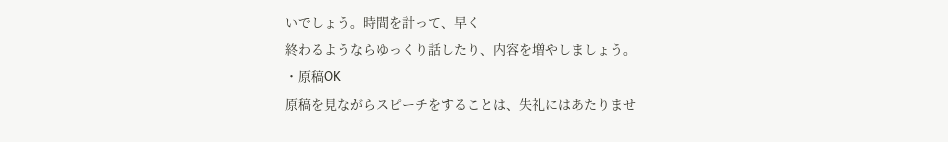いでしょう。時間を計って、早く
終わるようならゆっくり話したり、内容を増やしましょう。
・原稿OK
原稿を見ながらスピーチをすることは、失礼にはあたりませ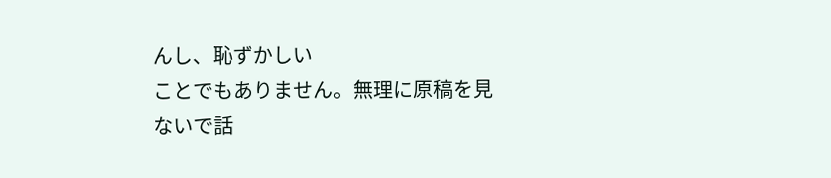んし、恥ずかしい
ことでもありません。無理に原稿を見ないで話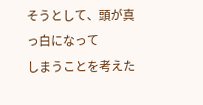そうとして、頭が真っ白になって
しまうことを考えた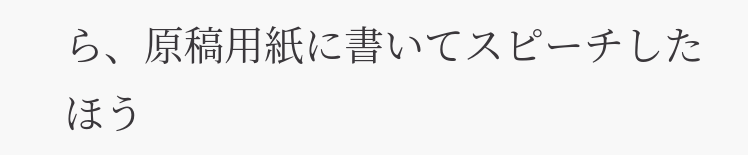ら、原稿用紙に書いてスピーチしたほう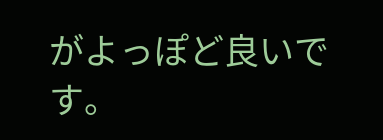がよっぽど良いです。